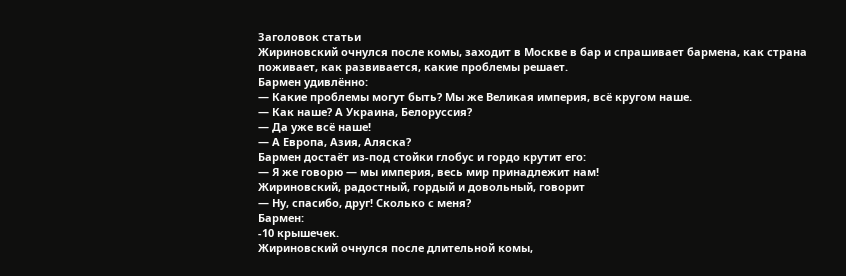Заголовок статьи
Жириновский очнулся после комы, заходит в Москве в бар и спрашивает бармена, как страна поживает, как развивается, какие проблемы решает.
Бармен удивлённо:
— Какие проблемы могут быть? Мы же Великая империя, всё кругом наше.
— Как наше? А Украина, Белоруссия?
— Да уже всё наше!
— А Европа, Азия, Аляска?
Бармен достаёт из-под стойки глобус и гордо крутит его:
— Я же говорю — мы империя, весь мир принадлежит нам!
Жириновский, радостный, гордый и довольный, говорит
— Ну, спасибо, друг! Сколько с меня?
Бармен:
-10 крышечек.
Жириновский очнулся после длительной комы,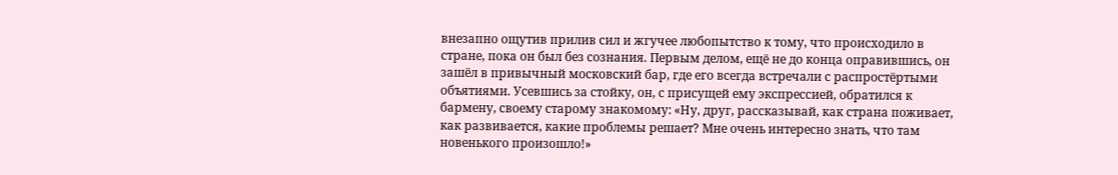внезапно ощутив прилив сил и жгучее любопытство к тому, что происходило в стране, пока он был без сознания. Первым делом, ещё не до конца оправившись, он зашёл в привычный московский бар, где его всегда встречали с распростёртыми объятиями. Усевшись за стойку, он, с присущей ему экспрессией, обратился к бармену, своему старому знакомому: «Ну, друг, рассказывай, как страна поживает, как развивается, какие проблемы решает? Мне очень интересно знать, что там новенького произошло!»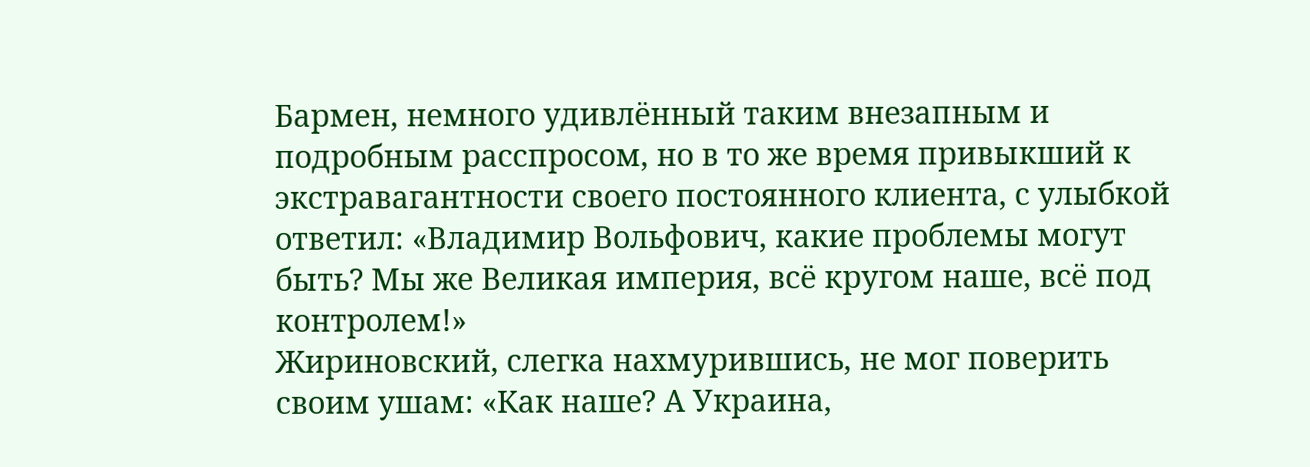Бармен, немного удивлённый таким внезапным и подробным расспросом, но в то же время привыкший к экстравагантности своего постоянного клиента, с улыбкой ответил: «Владимир Вольфович, какие проблемы могут быть? Мы же Великая империя, всё кругом наше, всё под контролем!»
Жириновский, слегка нахмурившись, не мог поверить своим ушам: «Как наше? А Украина,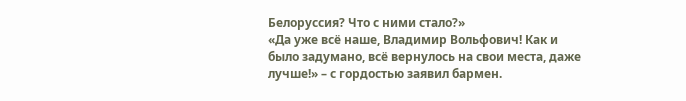Белоруссия? Что с ними стало?»
«Да уже всё наше, Владимир Вольфович! Как и было задумано, всё вернулось на свои места, даже лучше!» – с гордостью заявил бармен.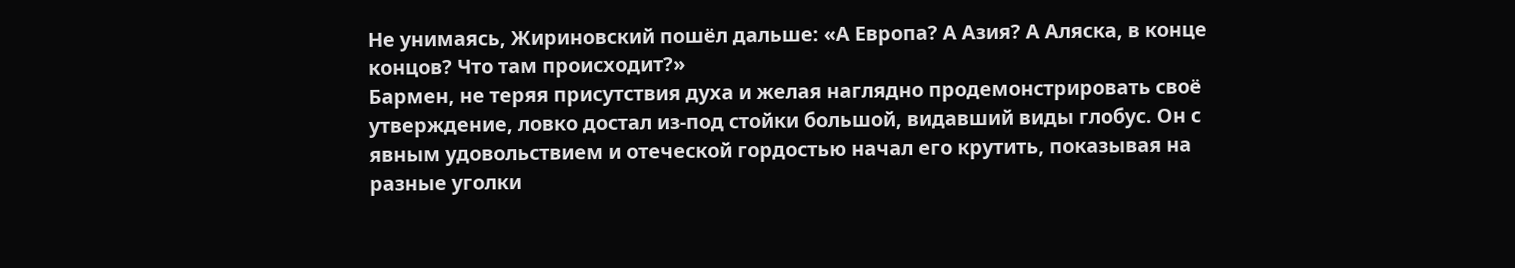Не унимаясь, Жириновский пошёл дальше: «А Европа? А Азия? А Аляска, в конце концов? Что там происходит?»
Бармен, не теряя присутствия духа и желая наглядно продемонстрировать своё утверждение, ловко достал из-под стойки большой, видавший виды глобус. Он с явным удовольствием и отеческой гордостью начал его крутить, показывая на разные уголки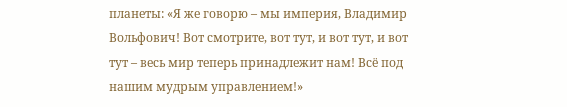планеты: «Я же говорю – мы империя, Владимир Вольфович! Вот смотрите, вот тут, и вот тут, и вот тут – весь мир теперь принадлежит нам! Всё под нашим мудрым управлением!»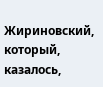Жириновский, который, казалось,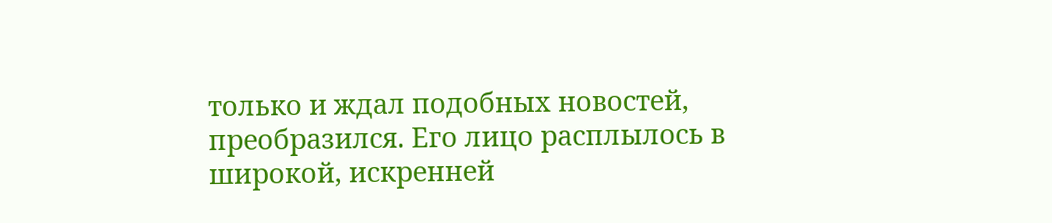только и ждал подобных новостей, преобразился. Его лицо расплылось в широкой, искренней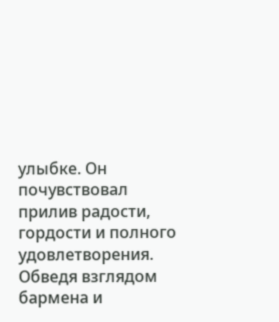улыбке. Он почувствовал прилив радости, гордости и полного удовлетворения. Обведя взглядом бармена и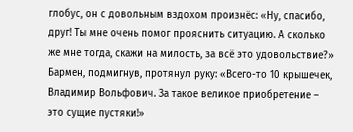глобус, он с довольным вздохом произнёс: «Ну, спасибо, друг! Ты мне очень помог прояснить ситуацию. А сколько же мне тогда, скажи на милость, за всё это удовольствие?»
Бармен, подмигнув, протянул руку: «Всего-то 10 крышечек, Владимир Вольфович. За такое великое приобретение – это сущие пустяки!»